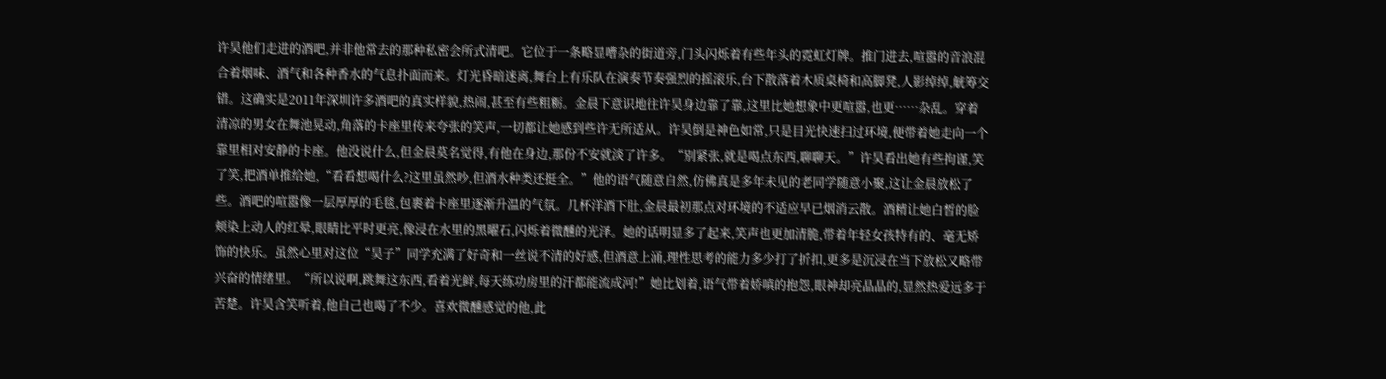许昊他们走进的酒吧,并非他常去的那种私密会所式清吧。它位于一条略显嘈杂的街道旁,门头闪烁着有些年头的霓虹灯牌。推门进去,喧嚣的音浪混合着烟味、酒气和各种香水的气息扑面而来。灯光昏暗迷离,舞台上有乐队在演奏节奏强烈的摇滚乐,台下散落着木质桌椅和高脚凳,人影绰绰,觥筹交错。这确实是2011年深圳许多酒吧的真实样貌,热闹,甚至有些粗粝。金晨下意识地往许昊身边靠了靠,这里比她想象中更喧嚣,也更……杂乱。穿着清凉的男女在舞池晃动,角落的卡座里传来夸张的笑声,一切都让她感到些许无所适从。许昊倒是神色如常,只是目光快速扫过环境,便带着她走向一个靠里相对安静的卡座。他没说什么,但金晨莫名觉得,有他在身边,那份不安就淡了许多。“别紧张,就是喝点东西,聊聊天。”许昊看出她有些拘谨,笑了笑,把酒单推给她,“看看想喝什么?这里虽然吵,但酒水种类还挺全。”他的语气随意自然,仿佛真是多年未见的老同学随意小聚,这让金晨放松了些。酒吧的喧嚣像一层厚厚的毛毯,包裹着卡座里逐渐升温的气氛。几杯洋酒下肚,金晨最初那点对环境的不适应早已烟消云散。酒精让她白皙的脸颊染上动人的红晕,眼睛比平时更亮,像浸在水里的黑曜石,闪烁着微醺的光泽。她的话明显多了起来,笑声也更加清脆,带着年轻女孩特有的、毫无矫饰的快乐。虽然心里对这位“昊子”同学充满了好奇和一丝说不清的好感,但酒意上涌,理性思考的能力多少打了折扣,更多是沉浸在当下放松又略带兴奋的情绪里。“所以说啊,跳舞这东西,看着光鲜,每天练功房里的汗都能流成河!”她比划着,语气带着娇嗔的抱怨,眼神却亮晶晶的,显然热爱远多于苦楚。许昊含笑听着,他自己也喝了不少。喜欢微醺感觉的他,此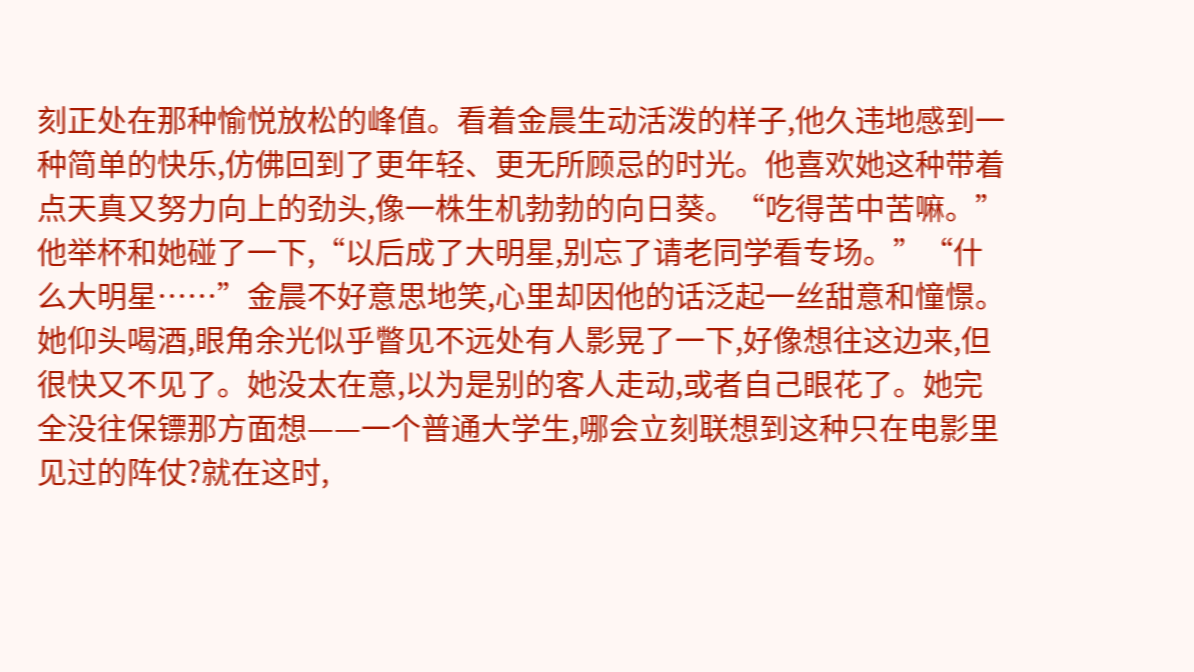刻正处在那种愉悦放松的峰值。看着金晨生动活泼的样子,他久违地感到一种简单的快乐,仿佛回到了更年轻、更无所顾忌的时光。他喜欢她这种带着点天真又努力向上的劲头,像一株生机勃勃的向日葵。“吃得苦中苦嘛。”他举杯和她碰了一下,“以后成了大明星,别忘了请老同学看专场。”“什么大明星……”金晨不好意思地笑,心里却因他的话泛起一丝甜意和憧憬。她仰头喝酒,眼角余光似乎瞥见不远处有人影晃了一下,好像想往这边来,但很快又不见了。她没太在意,以为是别的客人走动,或者自己眼花了。她完全没往保镖那方面想——一个普通大学生,哪会立刻联想到这种只在电影里见过的阵仗?就在这时,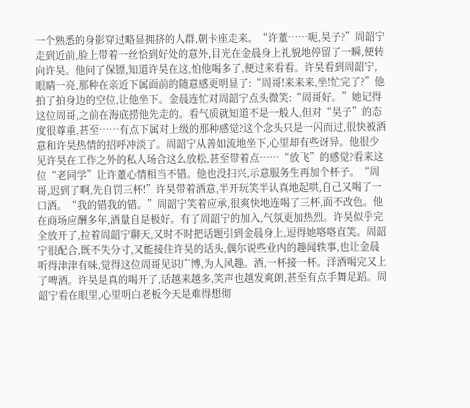一个熟悉的身影穿过略显拥挤的人群,朝卡座走来。“许董……呃,昊子?”周韶宁走到近前,脸上带着一丝恰到好处的意外,目光在金晨身上礼貌地停留了一瞬,便转向许昊。他问了保镖,知道许昊在这,怕他喝多了,便过来看看。许昊看到周韶宁,眼睛一亮,那种在亲近下属面前的随意感更明显了:“周哥!来来来,坐!忙完了?”他拍了拍身边的空位,让他坐下。金晨连忙对周韶宁点头微笑:“周哥好。”她记得这位周哥,之前在海底捞他先走的。看气质就知道不是一般人,但对“昊子”的态度很尊重,甚至……有点下属对上级的那种感觉?这个念头只是一闪而过,很快被酒意和许昊热情的招呼冲淡了。周韶宁从善如流地坐下,心里却有些讶异。他很少见许昊在工作之外的私人场合这么放松,甚至带着点……“放飞”的感觉?看来这位“老同学”让许董心情相当不错。他也没扫兴,示意服务生再加个杯子。“周哥,迟到了啊,先自罚三杯!”许昊带着酒意,半开玩笑半认真地起哄,自己又喝了一口酒。“我的错我的错。”周韶宁笑着应承,很爽快地连喝了三杯,面不改色。他在商场应酬多年,酒量自是极好。有了周韶宁的加入,气氛更加热烈。许昊似乎完全放开了,拉着周韶宁聊天,又时不时把话题引到金晨身上,逗得她咯咯直笑。周韶宁很配合,既不失分寸,又能接住许昊的话头,偶尔说些业内的趣闻轶事,也让金晨听得津津有味,觉得这位周哥见识广博,为人风趣。酒,一杯接一杯。洋酒喝完又上了啤酒。许昊是真的喝开了,话越来越多,笑声也越发爽朗,甚至有点手舞足蹈。周韶宁看在眼里,心里明白老板今天是难得想彻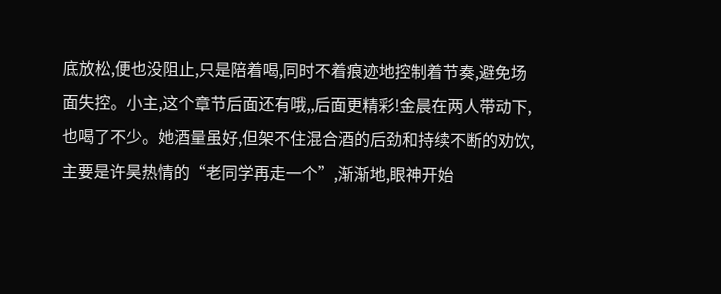底放松,便也没阻止,只是陪着喝,同时不着痕迹地控制着节奏,避免场面失控。小主,这个章节后面还有哦,,后面更精彩!金晨在两人带动下,也喝了不少。她酒量虽好,但架不住混合酒的后劲和持续不断的劝饮,主要是许昊热情的“老同学再走一个”,渐渐地,眼神开始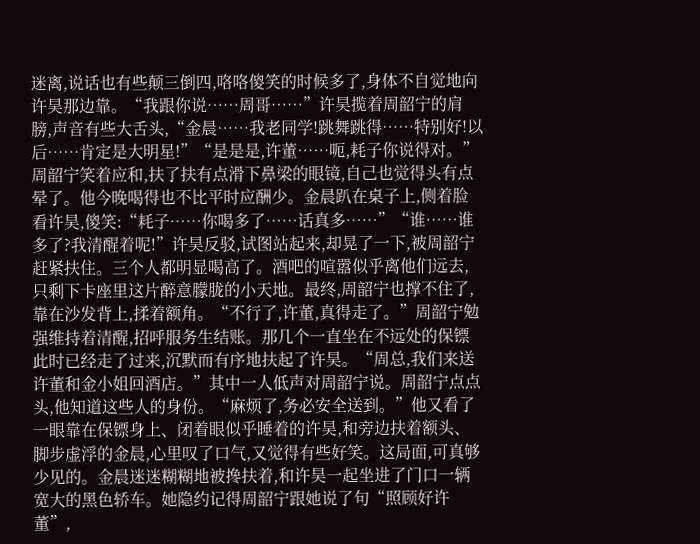迷离,说话也有些颠三倒四,咯咯傻笑的时候多了,身体不自觉地向许昊那边靠。“我跟你说……周哥……”许昊揽着周韶宁的肩膀,声音有些大舌头,“金晨……我老同学!跳舞跳得……特别好!以后……肯定是大明星!”“是是是,许董……呃,耗子你说得对。”周韶宁笑着应和,扶了扶有点滑下鼻梁的眼镜,自己也觉得头有点晕了。他今晚喝得也不比平时应酬少。金晨趴在桌子上,侧着脸看许昊,傻笑:“耗子……你喝多了……话真多……”“谁……谁多了?我清醒着呢!”许昊反驳,试图站起来,却晃了一下,被周韶宁赶紧扶住。三个人都明显喝高了。酒吧的喧嚣似乎离他们远去,只剩下卡座里这片醉意朦胧的小天地。最终,周韶宁也撑不住了,靠在沙发背上,揉着额角。“不行了,许董,真得走了。”周韶宁勉强维持着清醒,招呼服务生结账。那几个一直坐在不远处的保镖此时已经走了过来,沉默而有序地扶起了许昊。“周总,我们来送许董和金小姐回酒店。”其中一人低声对周韶宁说。周韶宁点点头,他知道这些人的身份。“麻烦了,务必安全送到。”他又看了一眼靠在保镖身上、闭着眼似乎睡着的许昊,和旁边扶着额头、脚步虚浮的金晨,心里叹了口气,又觉得有些好笑。这局面,可真够少见的。金晨迷迷糊糊地被搀扶着,和许昊一起坐进了门口一辆宽大的黑色轿车。她隐约记得周韶宁跟她说了句“照顾好许董”,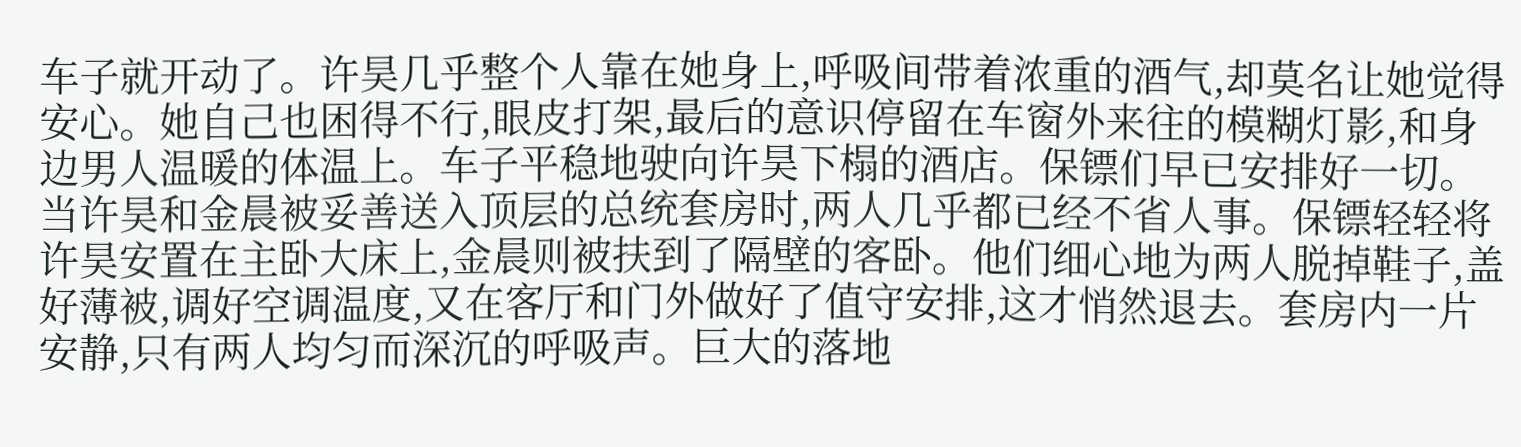车子就开动了。许昊几乎整个人靠在她身上,呼吸间带着浓重的酒气,却莫名让她觉得安心。她自己也困得不行,眼皮打架,最后的意识停留在车窗外来往的模糊灯影,和身边男人温暖的体温上。车子平稳地驶向许昊下榻的酒店。保镖们早已安排好一切。当许昊和金晨被妥善送入顶层的总统套房时,两人几乎都已经不省人事。保镖轻轻将许昊安置在主卧大床上,金晨则被扶到了隔壁的客卧。他们细心地为两人脱掉鞋子,盖好薄被,调好空调温度,又在客厅和门外做好了值守安排,这才悄然退去。套房内一片安静,只有两人均匀而深沉的呼吸声。巨大的落地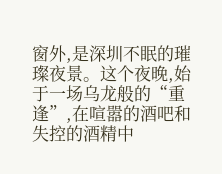窗外,是深圳不眠的璀璨夜景。这个夜晚,始于一场乌龙般的“重逢”,在喧嚣的酒吧和失控的酒精中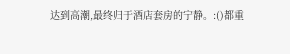达到高潮,最终归于酒店套房的宁静。:()都重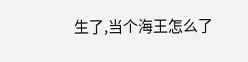生了,当个海王怎么了